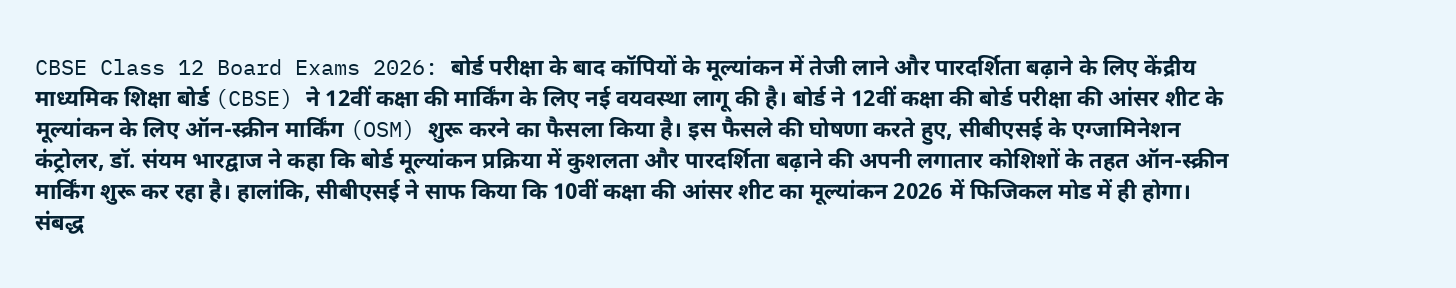CBSE Class 12 Board Exams 2026: बोर्ड परीक्षा के बाद कॉपियों के मूल्यांकन में तेजी लाने और पारदर्शिता बढ़ाने के लिए केंद्रीय माध्यमिक शिक्षा बोर्ड (CBSE) ने 12वीं कक्षा की मार्किंग के लिए नई वयवस्था लागू की है। बोर्ड ने 12वीं कक्षा की बोर्ड परीक्षा की आंसर शीट के मूल्यांकन के लिए ऑन-स्क्रीन मार्किंग (OSM) शुरू करने का फैसला किया है। इस फैसले की घोषणा करते हुए, सीबीएसई के एग्जामिनेशन कंट्रोलर, डॉ. संयम भारद्वाज ने कहा कि बोर्ड मूल्यांकन प्रक्रिया में कुशलता और पारदर्शिता बढ़ाने की अपनी लगातार कोशिशों के तहत ऑन-स्क्रीन मार्किंग शुरू कर रहा है। हालांकि, सीबीएसई ने साफ किया कि 10वीं कक्षा की आंसर शीट का मूल्यांकन 2026 में फिजिकल मोड में ही होगा।
संबद्ध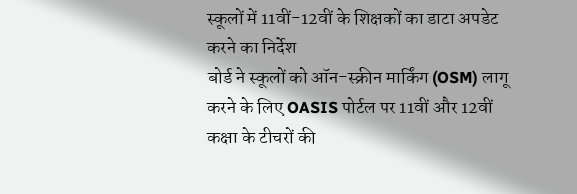स्कूलों में 11वीं-12वीं के शिक्षकों का डाटा अपडेट करने का निर्देश
बोर्ड ने स्कूलों को ऑन-स्क्रीन मार्किंग (OSM) लागू करने के लिए OASIS पोर्टल पर 11वीं और 12वीं कक्षा के टीचरों की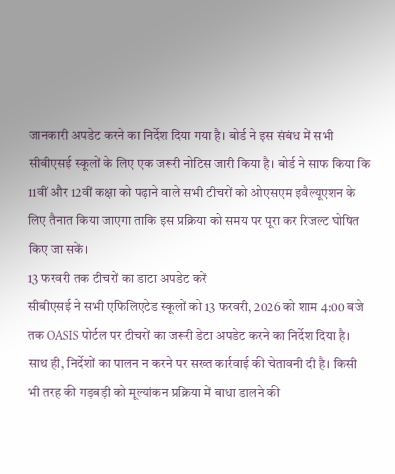जानकारी अपडेट करने का निर्देश दिया गया है। बोर्ड ने इस संबंध में सभी सीबीएसई स्कूलों के लिए एक जरूरी नोटिस जारी किया है। बोर्ड ने साफ किया कि 11वीं और 12वीं कक्षा को पढ़ाने वाले सभी टीचरों को ओएसएम इवैल्यूएशन के लिए तैनात किया जाएगा ताकि इस प्रक्रिया को समय पर पूरा कर रिजल्ट घोषित किए जा सकें।
13 फरवरी तक टीचरों का डाटा अपडेट करें
सीबीएसई ने सभी एफिलिएटेड स्कूलों को 13 फरवरी, 2026 को शाम 4:00 बजे तक OASIS पोर्टल पर टीचरों का जरूरी डेटा अपडेट करने का निर्देश दिया है। साथ ही, निर्देशों का पालन न करने पर सख्त कार्रवाई की चेतावनी दी है। किसी भी तरह की गड़बड़ी को मूल्यांकन प्रक्रिया में बाधा डालने की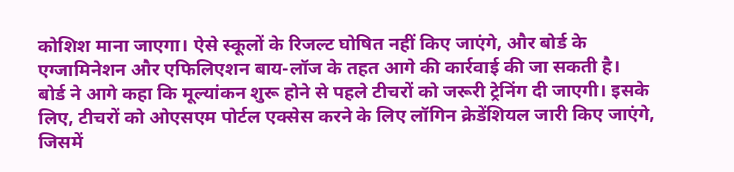कोशिश माना जाएगा। ऐसे स्कूलों के रिजल्ट घोषित नहीं किए जाएंगे, और बोर्ड के एग्जामिनेशन और एफिलिएशन बाय-लॉज के तहत आगे की कार्रवाई की जा सकती है।
बोर्ड ने आगे कहा कि मूल्यांकन शुरू होने से पहले टीचरों को जरूरी ट्रेनिंग दी जाएगी। इसके लिए, टीचरों को ओएसएम पोर्टल एक्सेस करने के लिए लॉगिन क्रेडेंशियल जारी किए जाएंगे, जिसमें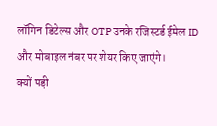लॉगिन डिटेल्स और OTP उनके रजिस्टर्ड ईमेल ID और मोबाइल नंबर पर शेयर किए जाएंगे।
क्यों पड़ी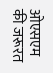ओएसएम की जरूरत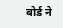बोर्ड ने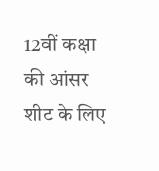12वीं कक्षा की आंसर शीट के लिए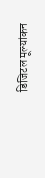डिजिटल मूल्यांकन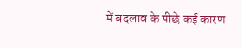में बदलाव के पीछे कई कारण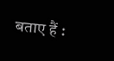बताए हैं :